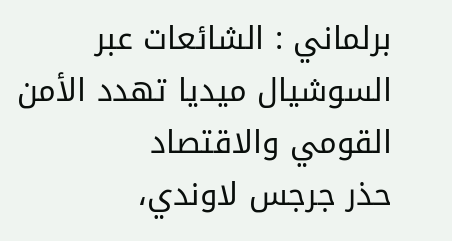برلماني : الشائعات عبر السوشيال ميديا تهدد الأمن القومي والاقتصاد
حذر جرجس لاوندي،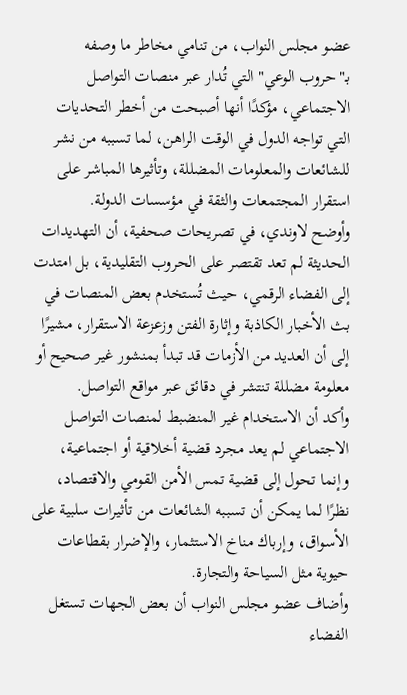عضو مجلس النواب، من تنامي مخاطر ما وصفه بـ"حروب الوعي" التي تُدار عبر منصات التواصل الاجتماعي، مؤكدًا أنها أصبحت من أخطر التحديات التي تواجه الدول في الوقت الراهن، لما تسببه من نشر للشائعات والمعلومات المضللة، وتأثيرها المباشر على استقرار المجتمعات والثقة في مؤسسات الدولة.
وأوضح لاوندي، في تصريحات صحفية، أن التهديدات الحديثة لم تعد تقتصر على الحروب التقليدية، بل امتدت إلى الفضاء الرقمي، حيث تُستخدم بعض المنصات في بث الأخبار الكاذبة وإثارة الفتن وزعزعة الاستقرار، مشيرًا إلى أن العديد من الأزمات قد تبدأ بمنشور غير صحيح أو معلومة مضللة تنتشر في دقائق عبر مواقع التواصل.
وأكد أن الاستخدام غير المنضبط لمنصات التواصل الاجتماعي لم يعد مجرد قضية أخلاقية أو اجتماعية، وإنما تحول إلى قضية تمس الأمن القومي والاقتصاد، نظرًا لما يمكن أن تسببه الشائعات من تأثيرات سلبية على الأسواق، وإرباك مناخ الاستثمار، والإضرار بقطاعات حيوية مثل السياحة والتجارة.
وأضاف عضو مجلس النواب أن بعض الجهات تستغل الفضاء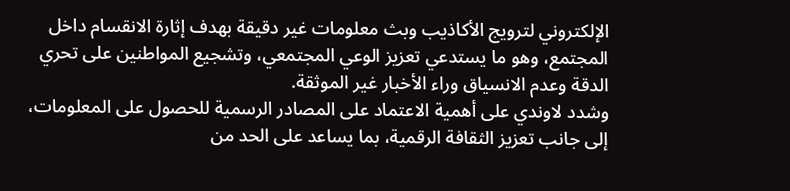الإلكتروني لترويج الأكاذيب وبث معلومات غير دقيقة بهدف إثارة الانقسام داخل المجتمع، وهو ما يستدعي تعزيز الوعي المجتمعي، وتشجيع المواطنين على تحري الدقة وعدم الانسياق وراء الأخبار غير الموثقة.
وشدد لاوندي على أهمية الاعتماد على المصادر الرسمية للحصول على المعلومات، إلى جانب تعزيز الثقافة الرقمية، بما يساعد على الحد من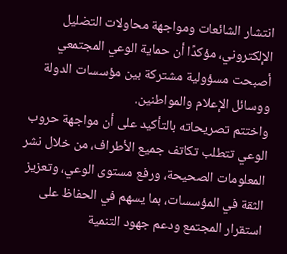انتشار الشائعات ومواجهة محاولات التضليل الإلكتروني، مؤكدًا أن حماية الوعي المجتمعي أصبحت مسؤولية مشتركة بين مؤسسات الدولة ووسائل الإعلام والمواطنين.
واختتم تصريحاته بالتأكيد على أن مواجهة حروب الوعي تتطلب تكاتف جميع الأطراف، من خلال نشر المعلومات الصحيحة، ورفع مستوى الوعي، وتعزيز الثقة في المؤسسات، بما يسهم في الحفاظ على استقرار المجتمع ودعم جهود التنمية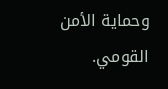وحماية الأمن القومي.